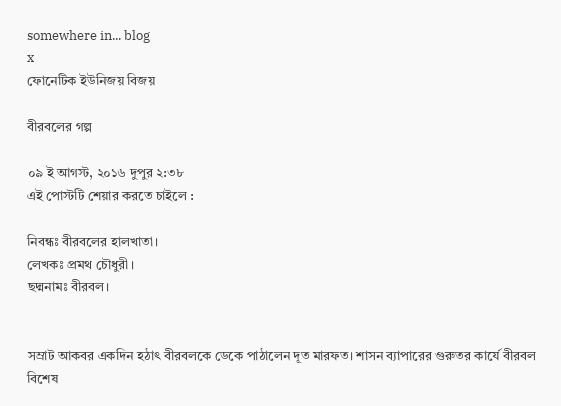somewhere in... blog
x
ফোনেটিক ইউনিজয় বিজয়

বীরবলের গল্প

০৯ ই আগস্ট, ২০১৬ দুপুর ২:৩৮
এই পোস্টটি শেয়ার করতে চাইলে :

নিবন্ধঃ বীরবলের হালখাতা।
লেখকঃ প্রমথ চৌধুরী ।
ছদ্মনামঃ বীরবল।


সম্রাট আকবর একদিন হঠাৎ বীরবলকে ডেকে পাঠালেন দূত মারফত। শাসন ব্যাপারের গুরুতর কার্যে বীরবল বিশেষ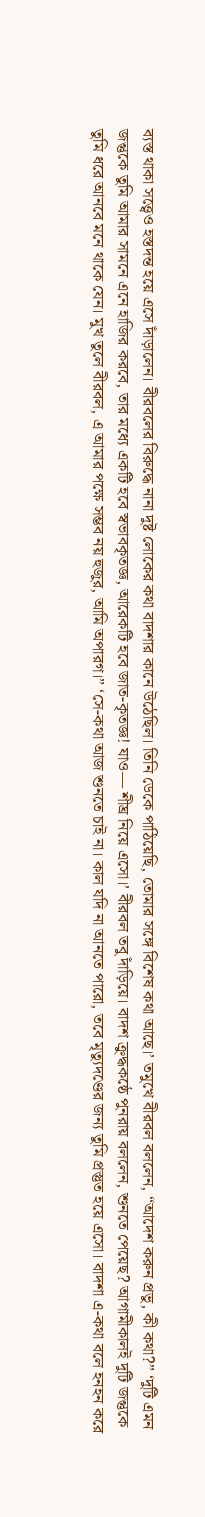ব্যস্ত থাকা সত্ত্বেও হস্তদন্ত হয়ে এসে দাঁড়ালেন। বীরবলের বিরুদ্ধে নানা দুষ্ট লোকের কথা বাদশার কানে উঠেছিল। তিনি ডেকে পাঠিয়েছি, তোমার সঙ্গে বিশেষ কথা আছে।’ তমুখে বীরবল বললেন, “আদেশ করুন প্রভু, কী কথা?” ‘দুটি এমন জন্তুকে তুমি আমার সামনে এনে হাজির করবে, তার মধ্যে একটি হবে স্বভাবকৃতজ্ঞ, আরেকটি হবে জাত-কৃতজ্ঞ! যাও— শীঘ্ৰ নিয়ে এসো।’ বীরবল তবু দাঁড়িয়ে। বাদশ ক্রুদ্ধকষ্ঠে পুনরায় বললেন, শুনতে পেয়েছ? আগামীকালই দুটি জন্তুকে তুমি ধরে আনবে মনে থাকে যেন। মুখ তুলে বীরবল, এ আমার পক্ষে সম্ভব নয় হুজুর, আমি অপারগ।” ‘সে-কথা আজ শুনতে চাই না। কাল যদি না আনতে পারো, তবে মৃত্যুদণ্ডের জন্য তুমি প্রস্তুত হয়ে এসো। বাদশা এ-কথা বলে হনহন করে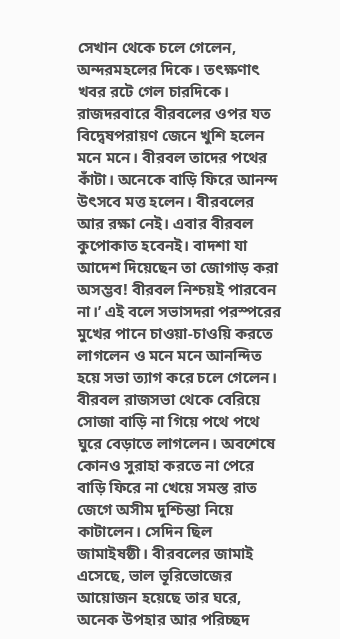সেখান থেকে চলে গেলেন, অন্দরমহলের দিকে। তৎক্ষণাৎ খবর রটে গেল চারদিকে। রাজদরবারে বীরবলের ওপর যত বিদ্বেষপরায়ণ জেনে খুশি হলেন মনে মনে। বীরবল তাদের পথের কাঁটা। অনেকে বাড়ি ফিরে আনন্দ উৎসবে মত্ত হলেন। বীরবলের আর রক্ষা নেই। এবার বীরবল কুপোকাত হবেনই। বাদশা যা আদেশ দিয়েছেন তা জোগাড় করা অসম্ভব! বীরবল নিশ্চয়ই পারবেন না।’ এই বলে সভাসদরা পরস্পরের মুখের পানে চাওয়া-চাওয়ি করতে লাগলেন ও মনে মনে আনন্দিত হয়ে সভা ত্যাগ করে চলে গেলেন। বীরবল রাজসভা থেকে বেরিয়ে সোজা বাড়ি না গিয়ে পথে পথে ঘুরে বেড়াতে লাগলেন। অবশেষে কোনও সুরাহা করতে না পেরে বাড়ি ফিরে না খেয়ে সমস্ত রাত জেগে অসীম দুশ্চিন্তা নিয়ে কাটালেন। সেদিন ছিল জামাইষষ্ঠী। বীরবলের জামাই এসেছে, ভাল ভূরিভোজের আয়োজন হয়েছে তার ঘরে, অনেক উপহার আর পরিচ্ছদ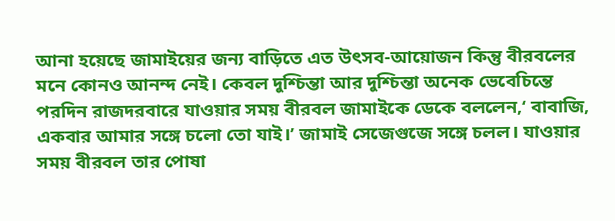আনা হয়েছে জামাইয়ের জন্য বাড়িতে এত উৎসব-আয়োজন কিন্তু বীরবলের মনে কোনও আনন্দ নেই। কেবল দুশ্চিন্তা আর দুশ্চিন্তা অনেক ভেবেচিন্তে পরদিন রাজদরবারে যাওয়ার সময় বীরবল জামাইকে ডেকে বললেন,‘ বাবাজি, একবার আমার সঙ্গে চলো তো যাই।’ জামাই সেজেগুজে সঙ্গে চলল। যাওয়ার সময় বীরবল তার পোষা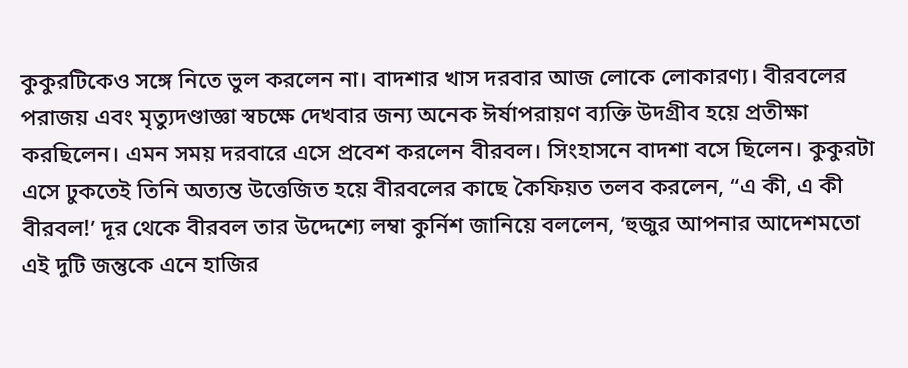কুকুরটিকেও সঙ্গে নিতে ভুল করলেন না। বাদশার খাস দরবার আজ লোকে লোকারণ্য। বীরবলের পরাজয় এবং মৃত্যুদণ্ডাজ্ঞা স্বচক্ষে দেখবার জন্য অনেক ঈর্ষাপরায়ণ ব্যক্তি উদগ্রীব হয়ে প্রতীক্ষা করছিলেন। এমন সময় দরবারে এসে প্রবেশ করলেন বীরবল। সিংহাসনে বাদশা বসে ছিলেন। কুকুরটা এসে ঢুকতেই তিনি অত্যন্ত উত্তেজিত হয়ে বীরবলের কাছে কৈফিয়ত তলব করলেন, “এ কী, এ কী বীরবল!’ দূর থেকে বীরবল তার উদ্দেশ্যে লম্বা কুর্নিশ জানিয়ে বললেন, ‘হুজুর আপনার আদেশমতো এই দুটি জন্তুকে এনে হাজির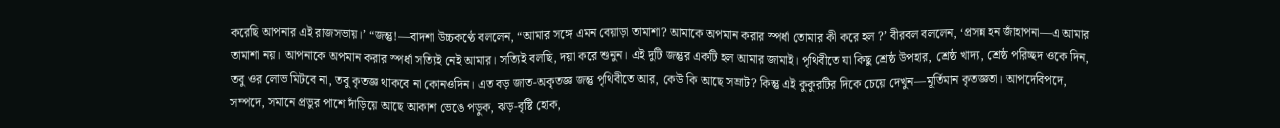করেছি আপনার এই রাজসভায়।’ “জন্তু!—বাদশা উচ্চকণ্ঠে বললেন, “আমার সঙ্গে এমন বেয়াড়া তামাশা? আমাকে অপমান করার স্পর্ধা তোমার কী করে হল ?’ বীরবল বললেন, ‘প্রসন্ন হন জাঁহাপনা—এ আমার তামাশা নয়। আপনাকে অপমান করার স্পর্ধা সত্যিই নেই আমার। সত্যিই বলছি, দয়া করে শুনুন। এই দুটি জন্তুর একটি হল আমার জামাই। পৃথিবীতে যা কিছু শ্রেষ্ঠ উপহার, শ্রেষ্ঠ খাদ্য, শ্রেষ্ঠ পরিচ্ছদ ওকে দিন, তবু ওর লোভ মিটবে না, তবু কৃতজ্ঞ থাকবে না কোনওদিন। এত বড় জাত-অকৃতজ্ঞ জন্তু পৃথিবীতে আর, কেউ কি আছে সম্রাট? কিন্তু এই কুকুরটির দিকে চেয়ে দেখুন—মূর্তিমান কৃতজ্ঞতা। আপদেবিপদে, সম্পদে, সমানে প্রভুর পাশে দাঁড়িয়ে আছে আকাশ ভেঙে পড়ুক, ঝড়-বৃষ্টি হোক,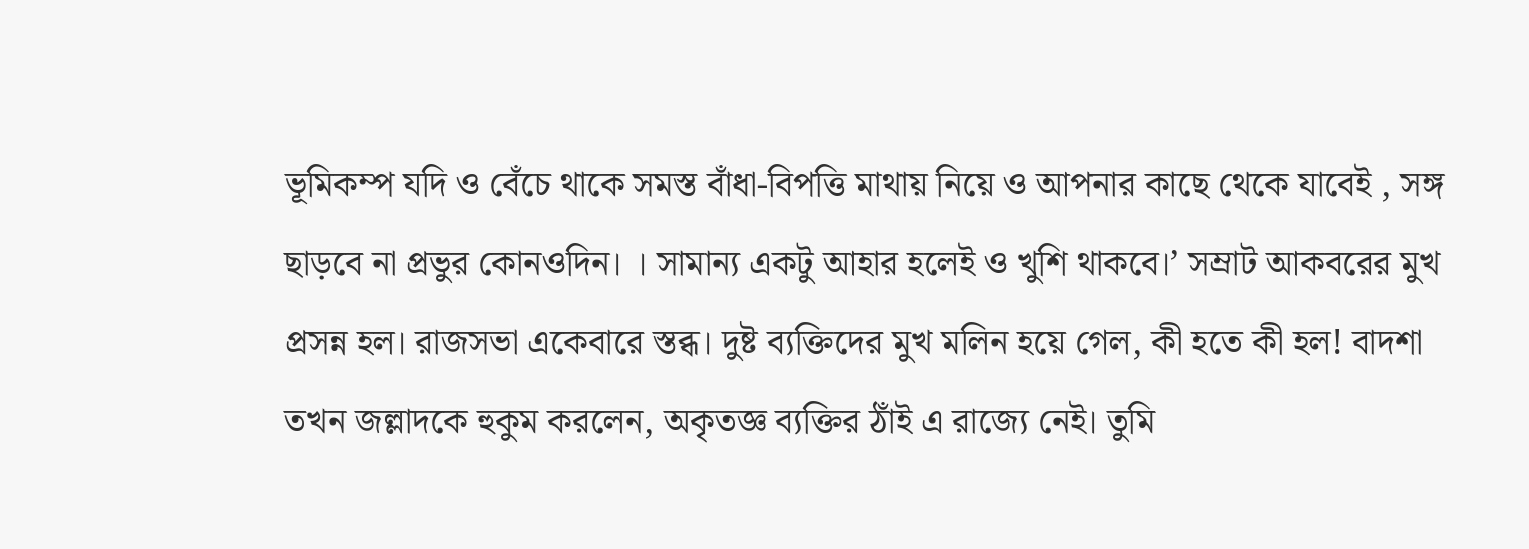ভূমিকম্প যদি ও বেঁচে থাকে সমস্ত বাঁধা-বিপত্তি মাথায় নিয়ে ও আপনার কাছে থেকে যাবেই , সঙ্গ ছাড়বে না প্রভুর কোনওদিন। । সামান্য একটু আহার হলেই ও খুশি থাকবে।’ সম্রাট আকবরের মুখ প্রসন্ন হল। রাজসভা একেবারে স্তব্ধ। দুষ্ট ব্যক্তিদের মুখ মলিন হয়ে গেল, কী হতে কী হল! বাদশা তখন জল্লাদকে হুকুম করলেন, অকৃতজ্ঞ ব্যক্তির ঠাঁই এ রাজ্যে নেই। তুমি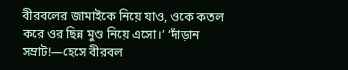বীরবলের জামাইকে নিয়ে যাও, ওকে কতল করে ওর ছিন্ন মুণ্ড নিয়ে এসো।’ ‘দাঁড়ান সম্রাট!—হেসে বীরবল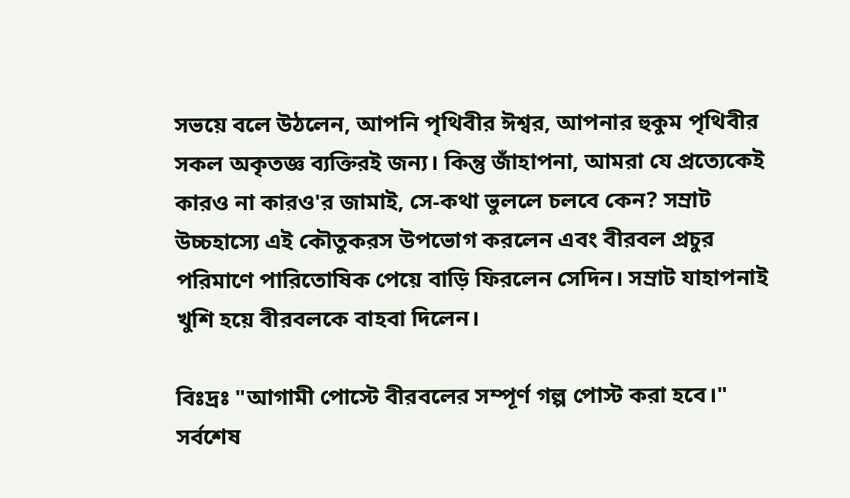সভয়ে বলে উঠলেন, আপনি পৃথিবীর ঈশ্বর, আপনার হুকুম পৃথিবীর সকল অকৃতজ্ঞ ব্যক্তিরই জন্য। কিন্তু জাঁহাপনা, আমরা যে প্রত্যেকেই কারও না কারও'র জামাই, সে-কথা ভুললে চলবে কেন? সম্রাট উচ্চহাস্যে এই কৌতুকরস উপভোগ করলেন এবং বীরবল প্রচুর পরিমাণে পারিতোষিক পেয়ে বাড়ি ফিরলেন সেদিন। সম্রাট যাহাপনাই খুশি হয়ে বীরবলকে বাহবা দিলেন।

বিঃদ্রঃ "আগামী পোস্টে বীরবলের সম্পূর্ণ গল্প পোস্ট করা হবে।"
সর্বশেষ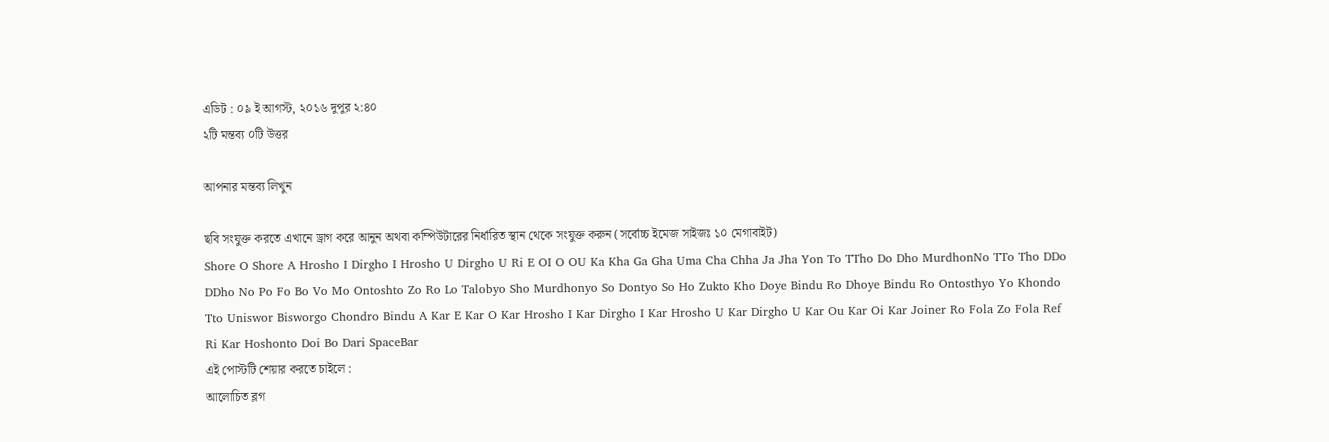এডিট : ০৯ ই আগস্ট, ২০১৬ দুপুর ২:৪০
২টি মন্তব্য ০টি উত্তর

আপনার মন্তব্য লিখুন

ছবি সংযুক্ত করতে এখানে ড্রাগ করে আনুন অথবা কম্পিউটারের নির্ধারিত স্থান থেকে সংযুক্ত করুন (সর্বোচ্চ ইমেজ সাইজঃ ১০ মেগাবাইট)
Shore O Shore A Hrosho I Dirgho I Hrosho U Dirgho U Ri E OI O OU Ka Kha Ga Gha Uma Cha Chha Ja Jha Yon To TTho Do Dho MurdhonNo TTo Tho DDo DDho No Po Fo Bo Vo Mo Ontoshto Zo Ro Lo Talobyo Sho Murdhonyo So Dontyo So Ho Zukto Kho Doye Bindu Ro Dhoye Bindu Ro Ontosthyo Yo Khondo Tto Uniswor Bisworgo Chondro Bindu A Kar E Kar O Kar Hrosho I Kar Dirgho I Kar Hrosho U Kar Dirgho U Kar Ou Kar Oi Kar Joiner Ro Fola Zo Fola Ref Ri Kar Hoshonto Doi Bo Dari SpaceBar
এই পোস্টটি শেয়ার করতে চাইলে :
আলোচিত ব্লগ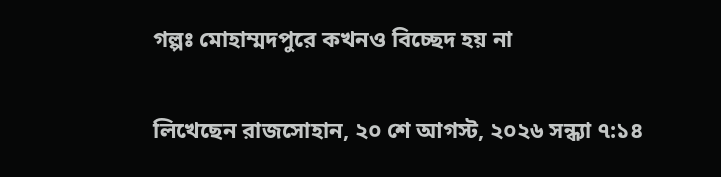গল্পঃ মোহাম্মদপুরে কখনও বিচ্ছেদ হয় না

লিখেছেন রাজসোহান, ২০ শে আগস্ট, ২০২৬ সন্ধ্যা ৭:১৪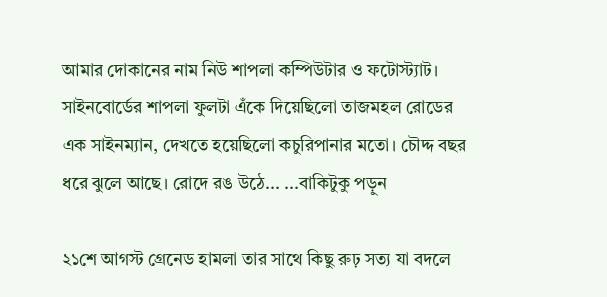আমার দোকানের নাম নিউ শাপলা কম্পিউটার ও ফটোস্ট্যাট। সাইনবোর্ডের শাপলা ফুলটা এঁকে দিয়েছিলো তাজমহল রোডের এক সাইনম্যান, দেখতে হয়েছিলো কচুরিপানার মতো। চৌদ্দ বছর ধরে ঝুলে আছে। রোদে রঙ উঠে... ...বাকিটুকু পড়ুন

২১শে আগস্ট গ্রেনেড হামলা তার সাথে কিছু রুঢ় সত্য যা বদলে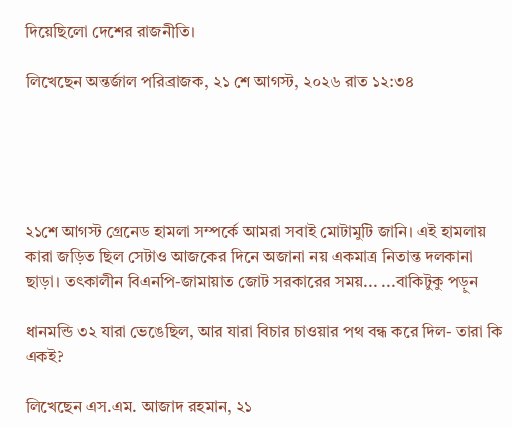দিয়েছিলো দেশের রাজনীতি।

লিখেছেন অন্তর্জাল পরিব্রাজক, ২১ শে আগস্ট, ২০২৬ রাত ১২:৩৪





২১শে আগস্ট গ্রেনেড হামলা সম্পর্কে আমরা সবাই মোটামুটি জানি। এই হামলায় কারা জড়িত ছিল সেটাও আজকের দিনে অজানা নয় একমাত্র নিতান্ত দলকানা ছাড়া। তৎকালীন বিএনপি-জামায়াত জোট সরকারের সময়... ...বাকিটুকু পড়ুন

ধানমন্ডি ৩২ যারা ভেঙেছিল, আর যারা বিচার চাওয়ার পথ বন্ধ করে দিল- তারা কি একই?

লিখেছেন এস.এম. আজাদ রহমান, ২১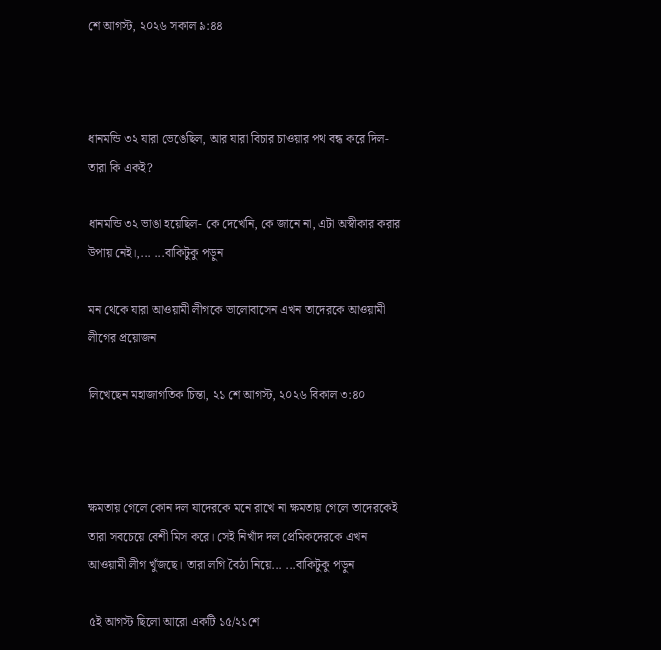শে আগস্ট, ২০২৬ সকাল ৯:৪৪



ধানমন্ডি ৩২ যারা ভেঙেছিল, আর যারা বিচার চাওয়ার পথ বন্ধ করে দিল- তারা কি একই?

ধানমন্ডি ৩২ ভাঙা হয়েছিল- কে দেখেনি, কে জানে না, এটা অস্বীকার করার উপায় নেই।,... ...বাকিটুকু পড়ুন

মন থেকে যারা আওয়ামী লীগকে ভালোবাসেন এখন তাদেরকে আওয়ামী লীগের প্রয়োজন

লিখেছেন মহাজাগতিক চিন্তা, ২১ শে আগস্ট, ২০২৬ বিকাল ৩:৪০



ক্ষমতায় গেলে কোন দল যাদেরকে মনে রাখে না ক্ষমতায় গেলে তাদেরকেই তারা সবচেয়ে বেশী মিস করে। সেই নিখাঁদ দল প্রেমিকদেরকে এখন আওয়ামী লীগ খুঁজছে। তারা লগি বৈঠা নিয়ে... ...বাকিটুকু পড়ুন

৫ই আগস্ট ছিলো আরো একটি ১৫/২১শে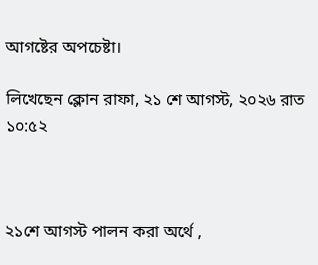আগষ্টের অপচেষ্টা।

লিখেছেন ক্লোন রাফা, ২১ শে আগস্ট, ২০২৬ রাত ১০:৫২



২১শে আগস্ট পালন করা অর্থে ,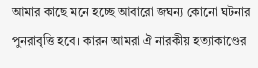আমার কাছে মনে হচ্ছে আবারো জঘন্য কোনো ঘটনার পুনরাবৃত্তি হবে। কারন আমরা ঐ নারকীয় হত্যাকাণ্ডের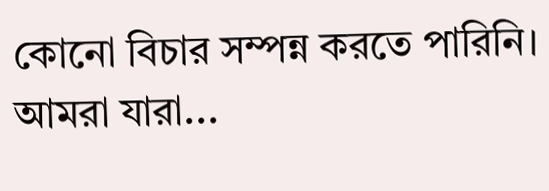কোনো বিচার সম্পন্ন করতে পারিনি। আমরা যারা...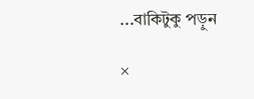...বাকিটুকু পড়ুন

×